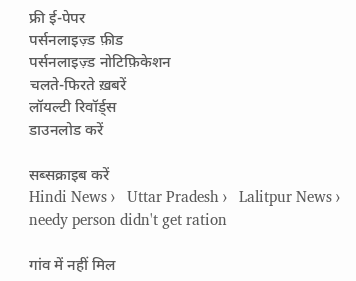फ्री ई-पेपर
पर्सनलाइज़्ड फ़ीड
पर्सनलाइज़्ड नोटिफ़िकेशन
चलते-फिरते ख़बरें
लॉयल्टी रिवॉर्ड्स
डाउनलोड करें

सब्सक्राइब करें
Hindi News ›   Uttar Pradesh ›   Lalitpur News ›   needy person didn't get ration

गांव में नहीं मिल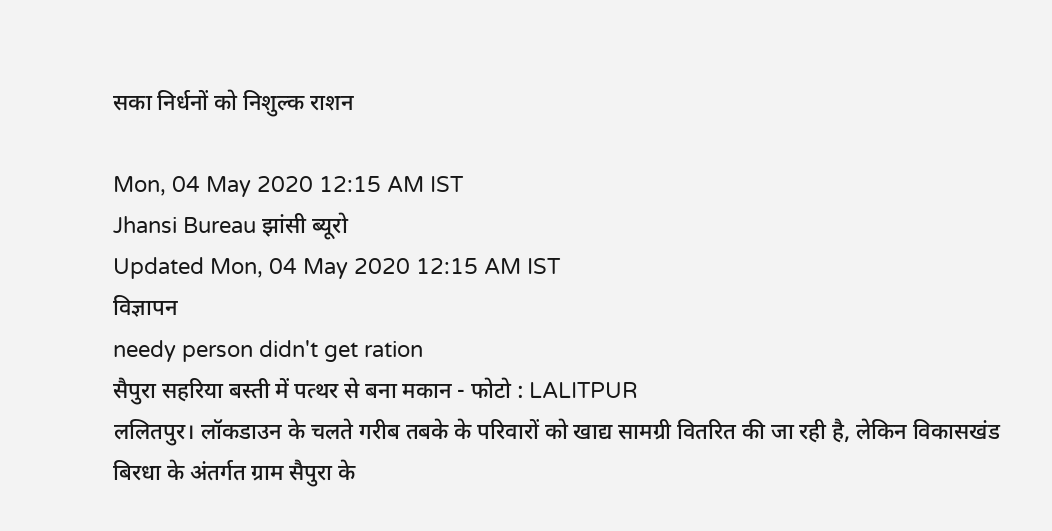सका निर्धनों को निशुल्क राशन

Mon, 04 May 2020 12:15 AM IST
Jhansi Bureau झांसी ब्यूरो
Updated Mon, 04 May 2020 12:15 AM IST
विज्ञापन
needy person didn't get ration
सैपुरा सहरिया बस्ती में पत्थर से बना मकान - फोटो : LALITPUR
ललितपुर। लॉकडाउन के चलते गरीब तबके के परिवारों को खाद्य सामग्री वितरित की जा रही है, लेकिन विकासखंड बिरधा के अंतर्गत ग्राम सैपुरा के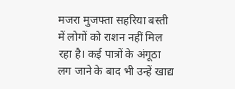मजरा मुजफ्ता सहरिया बस्ती में लोगों को राशन नहीं मिल रहा है। कई पात्रों के अंगूठा लग जाने के बाद भी उन्हें खाद्य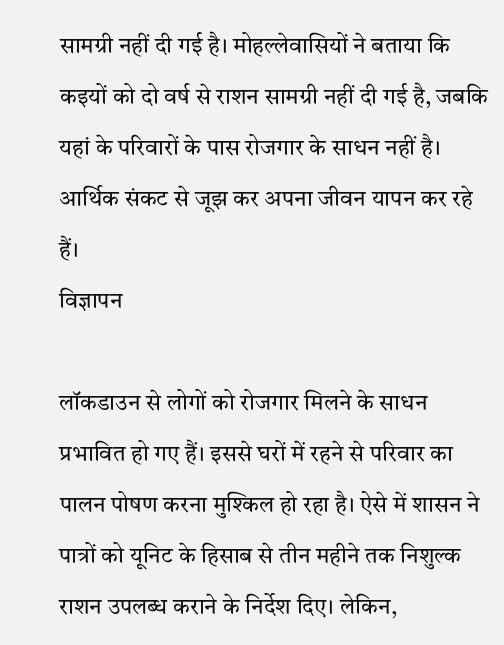सामग्री नहीं दी गई है। मोहल्लेवासियों ने बताया कि कइयों को दो वर्ष से राशन सामग्री नहीं दी गई है, जबकि यहां के परिवारों के पास रोजगार के साधन नहीं है। आर्थिक संकट से जूझ कर अपना जीवन यापन कर रहे हैं।
विज्ञापन

लॉकडाउन से लोगों को रोजगार मिलने के साधन प्रभावित हो गए हैं। इससे घरों में रहने से परिवार का पालन पोषण करना मुश्किल हो रहा है। ऐसे में शासन ने पात्रों को यूनिट के हिसाब से तीन महीने तक निशुल्क राशन उपलब्ध कराने के निर्देश दिए। लेकिन,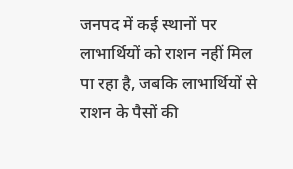जनपद में कई स्थानों पर लाभार्थियों को राशन नहीं मिल पा रहा है, जबकि लाभार्थियों से राशन के पैसों की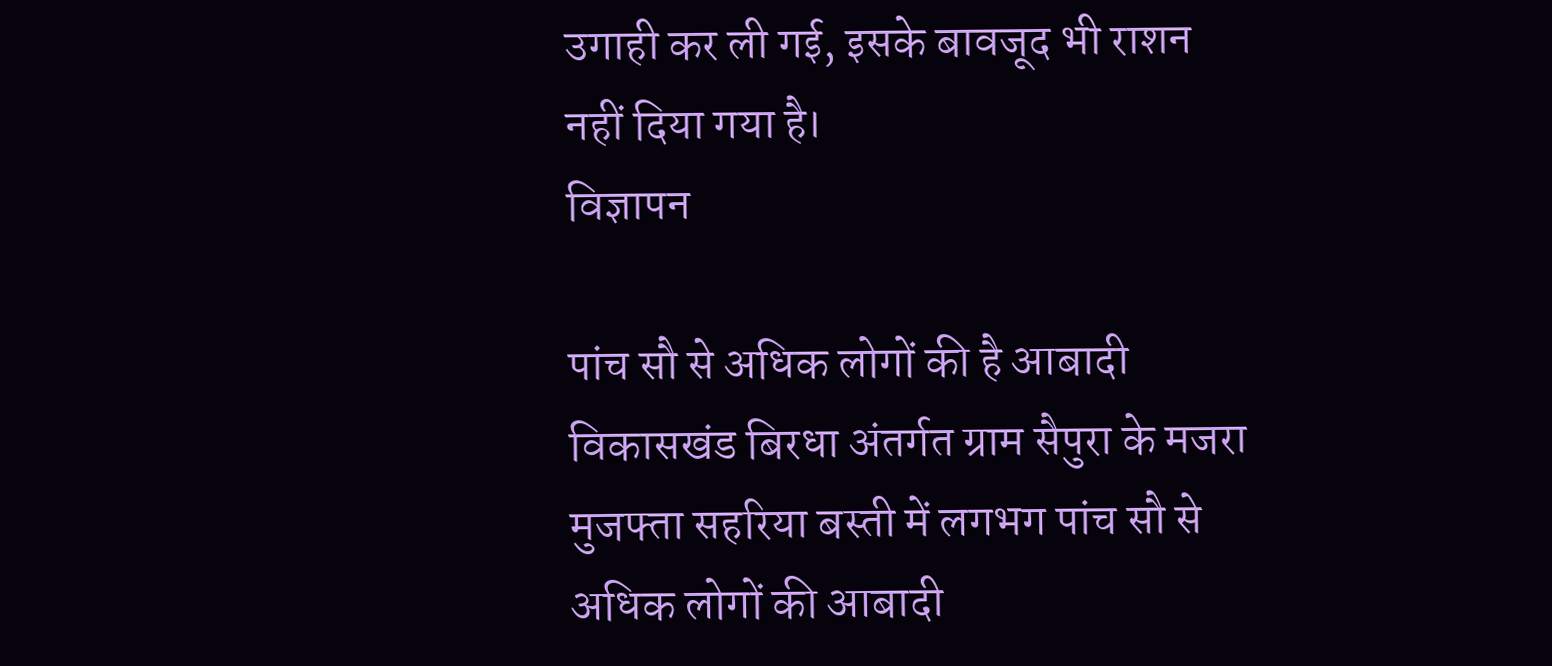उगाही कर ली गई, इसके बावजूद भी राशन नहीं दिया गया है।
विज्ञापन

पांच सौ से अधिक लोगों की है आबादी
विकासखंड बिरधा अंतर्गत ग्राम सैपुरा के मजरा मुजफ्ता सहरिया बस्ती में लगभग पांच सौ से अधिक लोगों की आबादी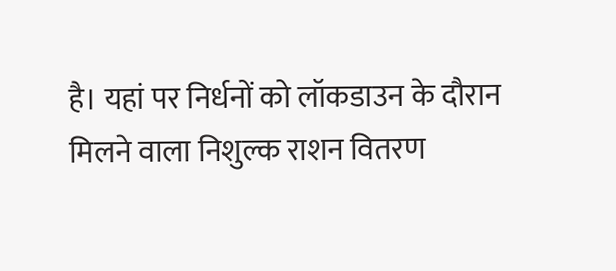है। यहां पर निर्धनों को लॉकडाउन के दौरान मिलने वाला निशुल्क राशन वितरण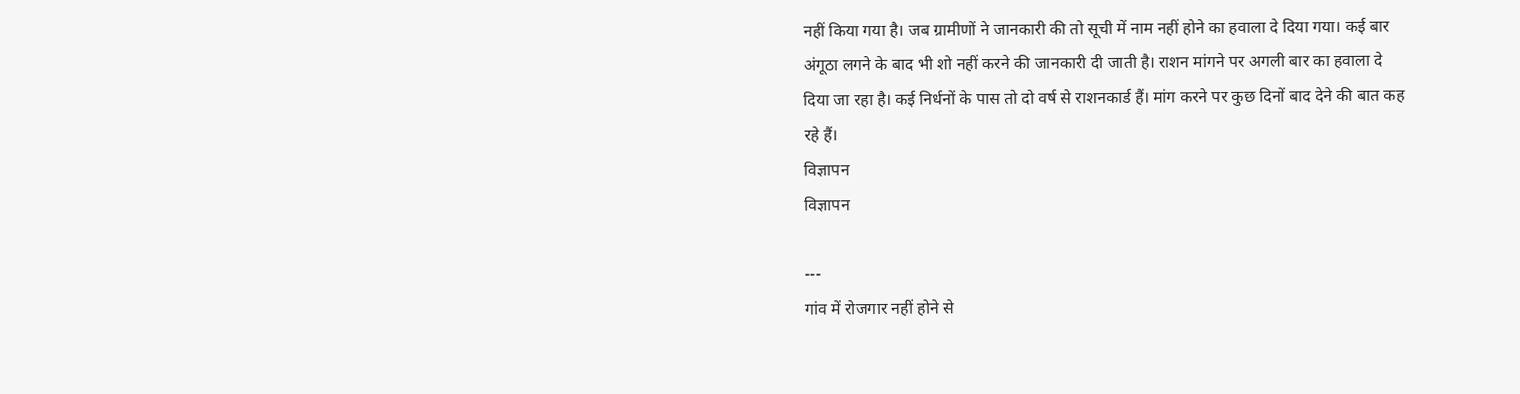नहीं किया गया है। जब ग्रामीणों ने जानकारी की तो सूची में नाम नहीं होने का हवाला दे दिया गया। कई बार अंगूठा लगने के बाद भी शो नहीं करने की जानकारी दी जाती है। राशन मांगने पर अगली बार का हवाला दे दिया जा रहा है। कई निर्धनों के पास तो दो वर्ष से राशनकार्ड हैं। मांग करने पर कुछ दिनों बाद देने की बात कह रहे हैं।
विज्ञापन
विज्ञापन

---
गांव में रोजगार नहीं होने से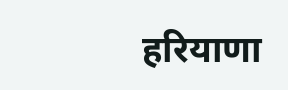हरियाणा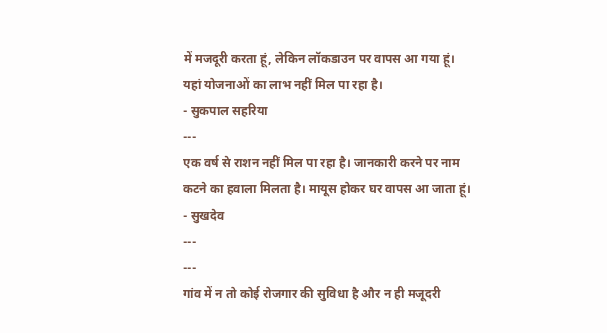में मजदूरी करता हूं, लेकिन लॉकडाउन पर वापस आ गया हूं। यहां योजनाओं का लाभ नहीं मिल पा रहा है।
- सुकपाल सहरिया
---
एक वर्ष से राशन नहीं मिल पा रहा है। जानकारी करने पर नाम कटने का हवाला मिलता है। मायूस होकर घर वापस आ जाता हूं।
- सुखदेव
---
---
गांव में न तो कोई रोजगार की सुविधा है और न ही मजूदरी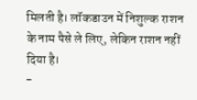मिलती है। लॉकडाउन में निशुल्क राशन के नाम पैसे ले लिए, लेकिन राशन नहीं दिया है।
-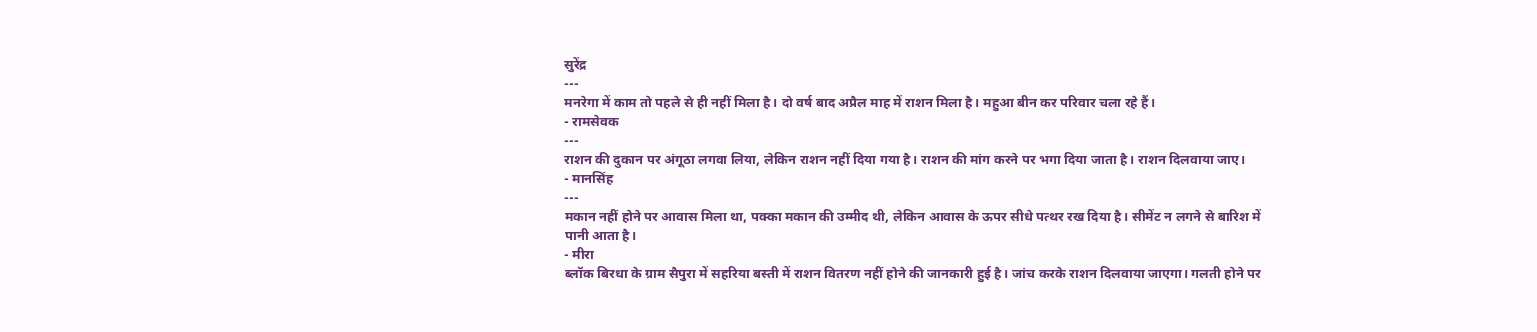सुरेंद्र
---
मनरेगा में काम तो पहले से ही नहीं मिला है। दो वर्ष बाद अप्रैल माह में राशन मिला है। महुआ बीन कर परिवार चला रहे हैं।
- रामसेवक
---
राशन की दुकान पर अंगूठा लगवा लिया, लेकिन राशन नहीं दिया गया है। राशन की मांग करने पर भगा दिया जाता है। राशन दिलवाया जाए।
- मानसिंह
---
मकान नहीं होने पर आवास मिला था, पक्का मकान की उम्मीद थी, लेकिन आवास के ऊपर सीधे पत्थर रख दिया है। सीमेंट न लगने से बारिश में पानी आता है।
- मीरा
ब्लॉक बिरधा के ग्राम सैपुरा में सहरिया बस्ती में राशन वितरण नहीं होने की जानकारी हुई है। जांच करके राशन दिलवाया जाएगा। गलती होने पर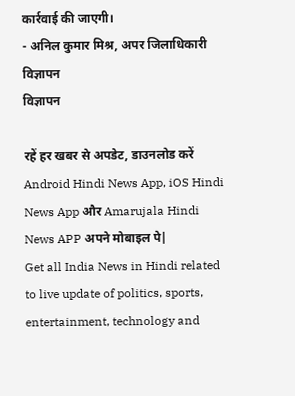कार्रवाई की जाएगी।
- अनिल कुमार मिश्र, अपर जिलाधिकारी
विज्ञापन
विज्ञापन

रहें हर खबर से अपडेट, डाउनलोड करें Android Hindi News App, iOS Hindi News App और Amarujala Hindi News APP अपने मोबाइल पे|
Get all India News in Hindi related to live update of politics, sports, entertainment, technology and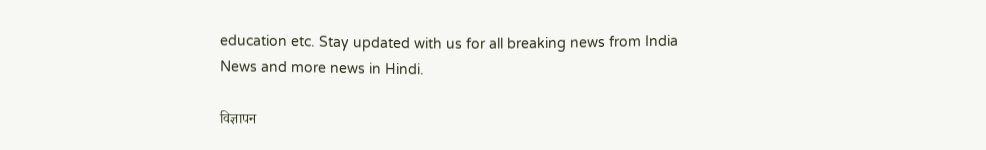education etc. Stay updated with us for all breaking news from India News and more news in Hindi.

विज्ञापन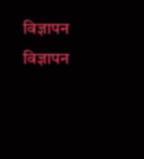विज्ञापन
विज्ञापन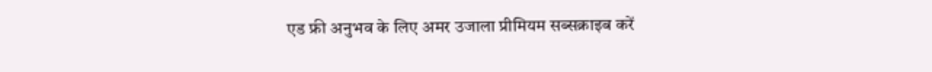एड फ्री अनुभव के लिए अमर उजाला प्रीमियम सब्सक्राइब करें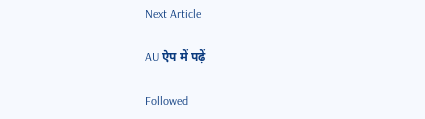Next Article

AU ऐप में पढ़ें

Followed